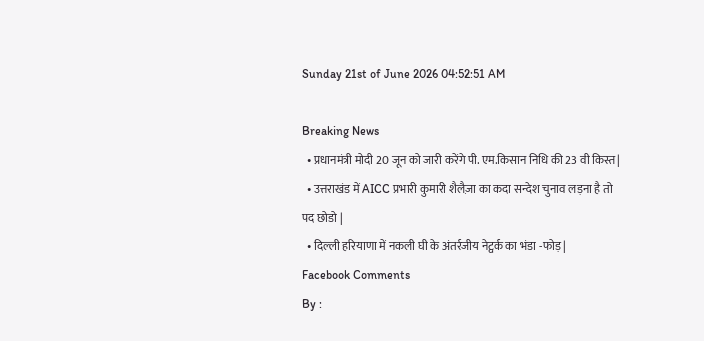Sunday 21st of June 2026 04:52:51 AM

Breaking News
  • प्रधानमंत्री मोदी 20 जून को जारी करेंगे पी. एम.किसान निधि की 23 वी किस्त|
  • उत्तराखंड में AICC प्रभारी कुमारी शैलैज़ा का कदा सन्देश चुनाव लड़ना है तो पद छोडो |
  • दिल्ली हरियाणा में नकली घी के अंतर्रजीय नेट्वर्क का भंडा -फोड़|
Facebook Comments
By :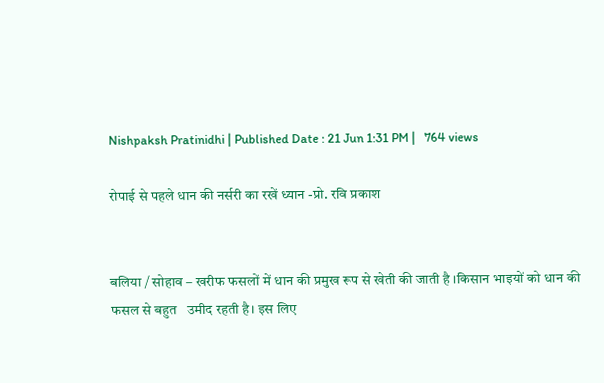Nishpaksh Pratinidhi | Published Date : 21 Jun 1:31 PM |   764 views

रोपाई से पहले धान की नर्सरी का रखें ध्यान -प्रो. रवि प्रकाश


बलिया / सोहाव – खरीफ फसलों में धान की प्रमुख रूप से खेती की जाती है ।किसान भाइयों को धान की फसल से बहुत   उमीद रहती है। इस लिए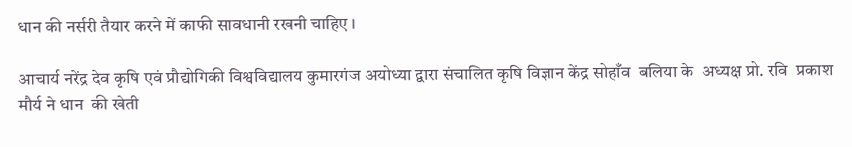धान की नर्सरी तैयार करने में काफी सावधानी रखनी चाहिए ।

आचार्य नरेंद्र देव कृषि एवं प्रौद्योगिकी विश्वविद्यालय कुमारगंज अयोध्या द्वारा संचालित कृषि विज्ञान केंद्र सोहाँव  बलिया के  अध्यक्ष प्रो. रवि  प्रकाश मौर्य ने धान  की खेती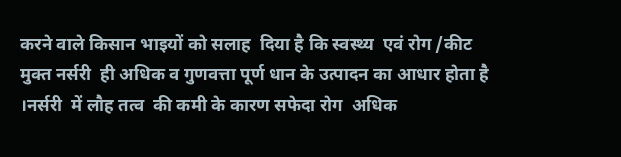करने वाले किसान भाइयों को सलाह  दिया है कि स्वस्थ्य  एवं रोग /कीट मुक्त नर्सरी  ही अधिक व गुणवत्ता पूर्ण धान के उत्पादन का आधार होता है ।नर्सरी  में लौह तत्व  की कमी के कारण सफेदा रोग  अधिक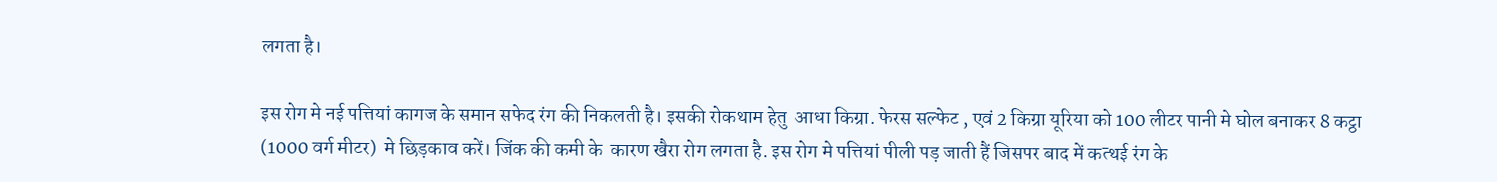लगता है।

इस रोग मे नई पत्तियां कागज के समान सफेद रंग की निकलती है। इसकी रोकथाम हेतु  आधा किग्रा. फेरस सल्फेट , एवं 2 किग्रा यूरिया को 100 लीटर पानी मे घोल बनाकर 8 कट्ठा  (1000 वर्ग मीटर)  मे छिड़काव करें। जिंक की कमी के  कारण खैरा रोग लगता है. इस रोग मे पत्तियां पीली पड़ जाती हैं जिसपर बाद में कत्थई रंग के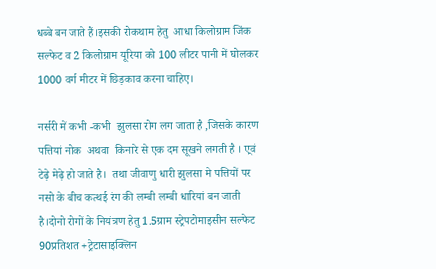धब्बे बन जाते हैं।इसकी रोकथाम हेतु  आधा किलोग्राम जिंक सल्फेट व 2 किलोग्राम यूरिया को 100 लीटर पानी में घोलकर 1000 वर्ग मीटर में छिड़काव करना चाहिए।

नर्सरी में कभी -कभी  झुलसा रोग लग जाता है ,जिसके कारण पत्तियां नोक  अथवा  किनारे से एक दम सूखने लगती है । ए्वं टेढ़े मेढ़े हो जाते है।  तथा जीवाणु धारी झुलसा मे पत्तियों पर नसो के बीच कत्थई रंग की लम्बी लम्बी धारियां बन जाती है।दोनो रोगों के नियंत्रण हेतु 1.5ग्राम स्ट्रेपटोमाइसीन सल्फेट 90प्रतिशत +ट्रेटासाइक्लिन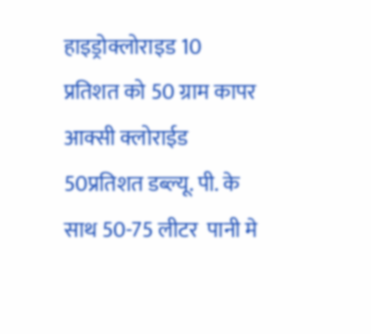हाइड्रोक्लोराइड 10 प्रतिशत को 50 ग्राम कापर आक्सी क्लोराईड 50प्रतिशत डब्ल्यू. पी. के साथ 50-75 लीटर  पानी मे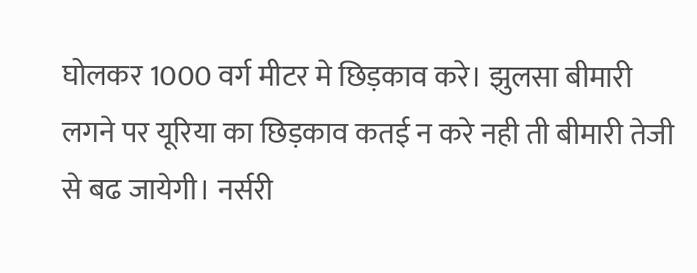घोलकर 1000 वर्ग मीटर मे छिड़काव करे। झुलसा बीमारी लगने पर यूरिया का छिड़काव कतई न करे नही ती बीमारी तेजी से बढ जायेगी। नर्सरी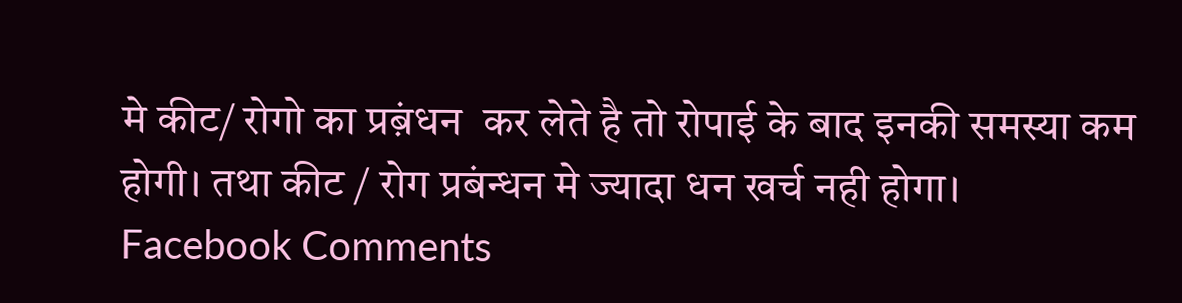मे कीट/ रोगो का प्रब़ंधन  कर लेते है तो रोपाई के बाद इनकी समस्या कम होगी। तथा कीट / रोग प्रबंन्धन मे ज्यादा धन खर्च नही होगा।
Facebook Comments